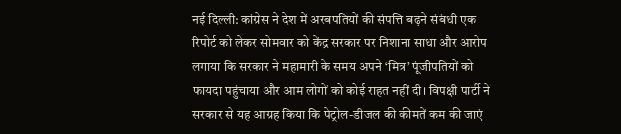नई दिल्ली: कांग्रेस ने देश में अरबपतियों की संपत्ति बढ़ने संबंधी एक रिपोर्ट को लेकर सोमवार को केंद्र सरकार पर निशाना साधा और आरोप लगाया कि सरकार ने महामारी के समय अपने ‘मित्र’ पूंजीपतियों को फायदा पहुंचाया और आम लोगों को कोई राहत नहीं दी। विपक्षी पार्टी ने सरकार से यह आग्रह किया कि पेट्रोल-डीजल की कीमतें कम की जाएं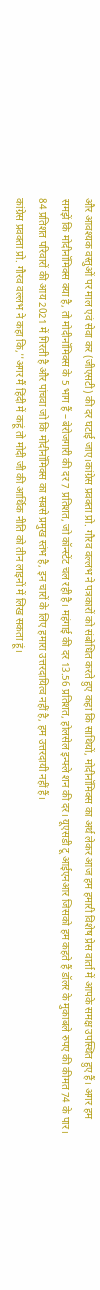और आवश्यक वस्तुओं पर माल एवं सेवा कर (जीएसटी) की दर घटाई जाए।कांग्रेस प्रवक्ता प्रो. गौरव वल्लभ ने पत्रकारों को संबोधित करते हुए कहा कि साथियों, मोदीनॉमिक्स का अर्थ लेकर आज हम हमारी विशेष प्रेस वार्ता में आपके समक्ष उपस्थित हुए हैं। अगर हम समझें कि मोदीनॉमिक्स क्या है, तो मोदीनॉमिक्स के 5 भाग हैं – बेरोजगारी की दर 7 प्रतिशत, जो कॉन्स्टेंट चल रही है। महंगाई की दर 13.56 प्रतिशत, होलसेल इन्फ्ले शन की दर। यूएसडी टू आईएनआर जिसको हम कहते हैं डॉलर के मुकाबले रुपए की कीमत 74 के पार। 84 प्रतिशत परिवारों की आय 2021 में गिरती है और पांचवा जो कि मोदीनॉमिक्स का सबसे प्रमुख स्तंभ है, इन चारों के लिए हमारा उत्तरदायित्व नहीं है, हम उत्तरदायी नहीं हैं।
कांग्रेस प्रवक्ता प्रो. गौरव वल्लभ ने कहा कि,''अगर मैं हिंदी में कहूं तो मोदी जी की आर्थिक नीति को तीन लाइनों में लिख सकता हूं।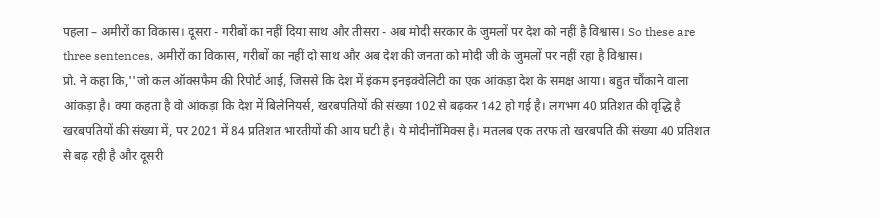पहला – अमीरों का विकास। दूसरा - गरीबों का नहीं दिया साथ और तीसरा - अब मोदी सरकार के जुमलों पर देश को नहीं है विश्वास। So these are three sentences, अमीरों का विकास, गरीबों का नहीं दो साथ और अब देश की जनता को मोदी जी के जुमलों पर नहीं रहा है विश्वास।
प्रो. ने कहा कि,''जो कल ऑक्सफैम की रिपोर्ट आई, जिससे कि देश में इंकम इनइक्वेलिटी का एक आंकड़ा देश के समक्ष आया। बहुत चौंकाने वाला आंकड़ा है। क्या कहता है वो आंकड़ा कि देश में बिलेनियर्स, खरबपतियों की संख्या 102 से बढ़कर 142 हो गई है। लगभग 40 प्रतिशत की वृद्धि है खरबपतियों की संख्या में, पर 2021 में 84 प्रतिशत भारतीयों की आय घटी है। ये मोदीनॉमिक्स है। मतलब एक तरफ तो खरबपति की संख्या 40 प्रतिशत से बढ़ रही है और दूसरी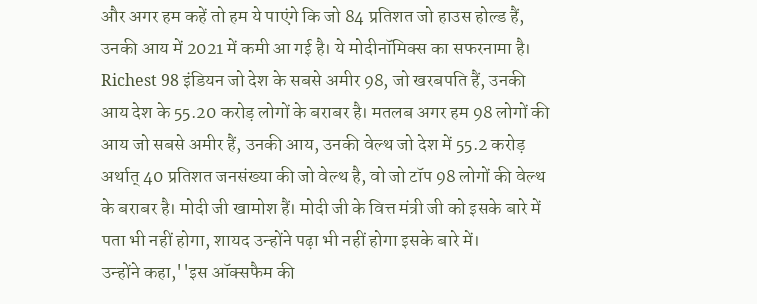और अगर हम कहें तो हम ये पाएंगे कि जो 84 प्रतिशत जो हाउस होल्ड हैं, उनकी आय में 2021 में कमी आ गई है। ये मोदीनॉमिक्स का सफरनामा है। Richest 98 इंडियन जो देश के सबसे अमीर 98, जो खरबपति हैं, उनकी आय देश के 55.20 करोड़ लोगों के बराबर है। मतलब अगर हम 98 लोगों की आय जो सबसे अमीर हैं, उनकी आय, उनकी वेल्थ जो देश में 55.2 करोड़ अर्थात् 40 प्रतिशत जनसंख्या की जो वेल्थ है, वो जो टॉप 98 लोगों की वेल्थ के बराबर है। मोदी जी खामोश हैं। मोदी जी के वित्त मंत्री जी को इसके बारे में पता भी नहीं होगा, शायद उन्होंने पढ़ा भी नहीं होगा इसके बारे में।
उन्होंने कहा,''इस ऑक्सफैम की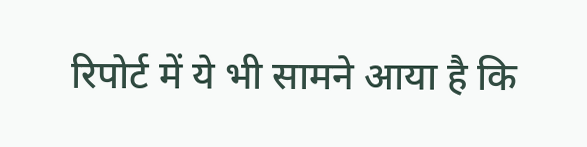रिपोर्ट में ये भी सामने आया है कि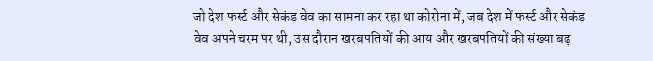जो देश फर्स्ट और सेकंड वेव का सामना कर रहा था कोरोना में, जब देश में फर्स्ट और सेकंड वेव अपने चरम पर थी, उस दौरान खरबपतियों की आय और खरबपतियों की संख्या बढ़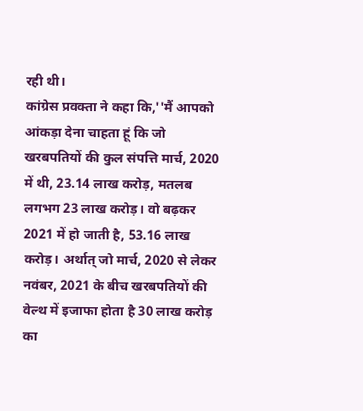रही थी।
कांग्रेस प्रवक्ता ने कहा कि,''मैं आपको आंकड़ा देना चाहता हूं कि जो खरबपतियों की कुल संपत्ति मार्च, 2020 में थी, 23.14 लाख करोड़, मतलब लगभग 23 लाख करोड़। वो बढ़कर 2021 में हो जाती है, 53.16 लाख करोड़। अर्थात् जो मार्च, 2020 से लेकर नवंबर, 2021 के बीच खरबपतियों की वेल्थ में इजाफा होता है 30 लाख करोड़ का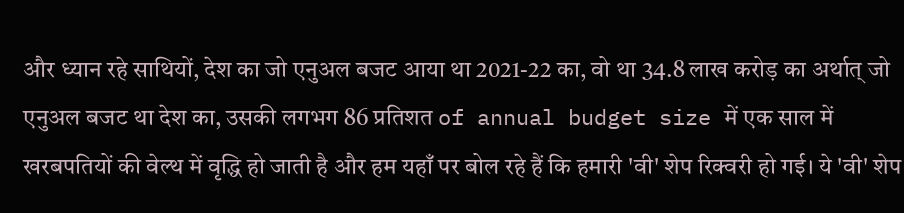और ध्यान रहे साथियों, देश का जो एनुअल बजट आया था 2021-22 का, वो था 34.8 लाख करोड़ का अर्थात् जो एनुअल बजट था देश का, उसकी लगभग 86 प्रतिशत of annual budget size में एक साल में खरबपतियों की वेल्थ में वृद्धि हो जाती है और हम यहाँ पर बोल रहे हैं कि हमारी 'वी' शेप रिक्वरी हो गई। ये 'वी' शेप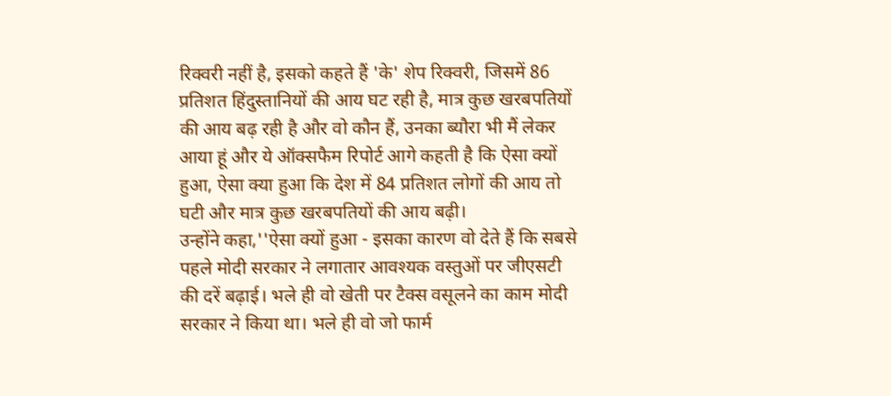रिक्वरी नहीं है, इसको कहते हैं 'के' शेप रिक्वरी, जिसमें 86 प्रतिशत हिंदुस्तानियों की आय घट रही है, मात्र कुछ खरबपतियों की आय बढ़ रही है और वो कौन हैं, उनका ब्यौरा भी मैं लेकर आया हूं और ये ऑक्सफैम रिपोर्ट आगे कहती है कि ऐसा क्यों हुआ, ऐसा क्या हुआ कि देश में 84 प्रतिशत लोगों की आय तो घटी और मात्र कुछ खरबपतियों की आय बढ़ी।
उन्होंने कहा,''ऐसा क्यों हुआ - इसका कारण वो देते हैं कि सबसे पहले मोदी सरकार ने लगातार आवश्यक वस्तुओं पर जीएसटी की दरें बढ़ाई। भले ही वो खेती पर टैक्स वसूलने का काम मोदी सरकार ने किया था। भले ही वो जो फार्म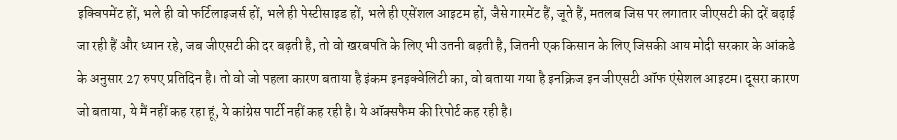इक्विपमेंट हों, भले ही वो फर्टिलाइजर्स हों, भले ही पेस्टीसाइड हों, भले ही एसेंशल आइटम हों, जैसे गारमेंट हैं, जूते हैं, मतलब जिस पर लगातार जीएसटी की दरें बढ़ाई जा रही हैं और ध्यान रहे, जब जीएसटी की दर बढ़ती है, तो वो खरबपति के लिए भी उतनी बढ़ती है, जितनी एक किसान के लिए जिसकी आय मोदी सरकार के आंकडे के अनुसार 27 रुपए प्रतिदिन है। तो वो जो पहला कारण बताया है इंकम इनइक्वेलिटी का, वो बताया गया है इनक्रिज इन जीएसटी ऑफ एंसेशल आइटम। दूसरा कारण जो बताया, ये मैं नहीं कह रहा हूं, ये कांग्रेस पार्टी नहीं कह रही है। ये ऑक्सफैम की रिपोर्ट कह रही है।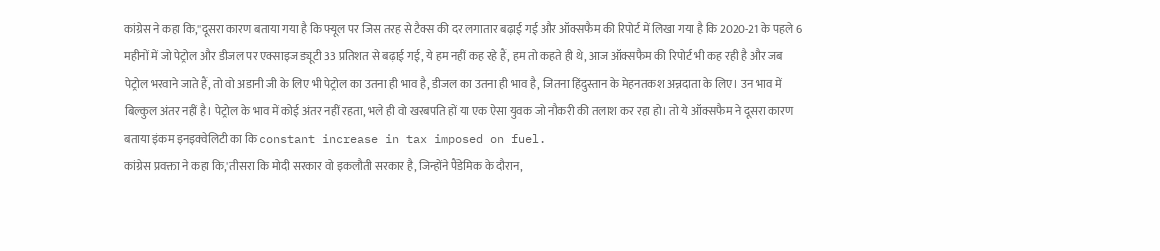कांग्रेस ने कहा कि,''दूसरा कारण बताया गया है कि फ्यूल पर जिस तरह से टैक्स की दर लगातार बढ़ाई गई और ऑक्सफैम की रिपोर्ट में लिखा गया है कि 2020-21 के पहले 6 महीनों में जो पेट्रोल और डीजल पर एक्साइज ड्यूटी 33 प्रतिशत से बढ़ाई गई, ये हम नहीं कह रहे हैं, हम तो कहते ही थे, आज ऑक्सफैम की रिपोर्ट भी कह रही है और जब पेट्रोल भरवाने जाते हैं, तो वो अडानी जी के लिए भी पेट्रोल का उतना ही भाव है, डीजल का उतना ही भाव है, जितना हिंदुस्तान के मेहनतकश अन्नदाता के लिए। उन भाव में बिल्कुल अंतर नहीं है। पेट्रोल के भाव में कोई अंतर नहीं रहता, भले ही वो खरबपति हों या एक ऐसा युवक जो नौकरी की तलाश कर रहा हो। तो ये ऑक्सफैम ने दूसरा कारण बताया इंकम इनइक्वेलिटी का कि constant increase in tax imposed on fuel.
कांग्रेस प्रवक्ता ने कहा कि,'तीसरा कि मोदी सरकार वो इकलौती सरकार है, जिन्होंने पैंडेमिक के दौरान,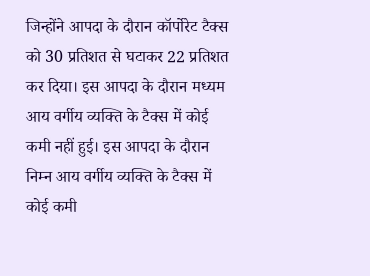जिन्होंने आपदा के दौरान कॉर्पोरेट टैक्स को 30 प्रतिशत से घटाकर 22 प्रतिशत कर दिया। इस आपदा के दौरान मध्यम आय वर्गीय व्यक्ति के टैक्स में कोई कमी नहीं हुई। इस आपदा के दौरान निम्न आय वर्गीय व्यक्ति के टैक्स में कोई कमी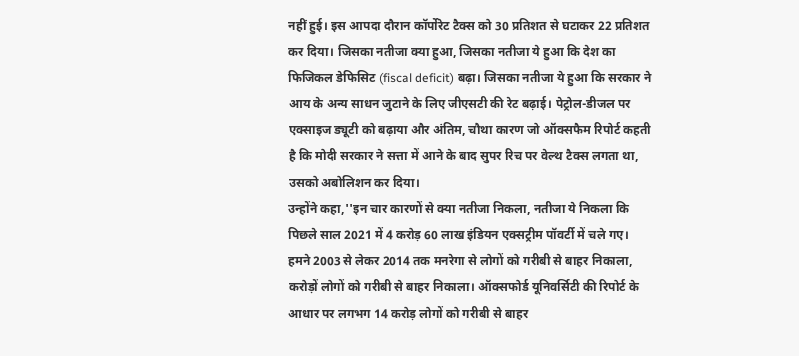नहीं हुई। इस आपदा दौरान कॉर्पोरेट टैक्स को 30 प्रतिशत से घटाकर 22 प्रतिशत कर दिया। जिसका नतीजा क्या हुआ, जिसका नतीजा ये हुआ कि देश का फिजिकल डेफिसिट (fiscal deficit) बढ़ा। जिसका नतीजा ये हुआ कि सरकार ने आय के अन्य साधन जुटाने के लिए जीएसटी की रेट बढ़ाई। पेट्रोल-डीजल पर एक्साइज ड्यूटी को बढ़ाया और अंतिम, चौथा कारण जो ऑक्सफैम रिपोर्ट कहती है कि मोदी सरकार ने सत्ता में आने के बाद सुपर रिच पर वेल्थ टैक्स लगता था, उसको अबोलिशन कर दिया।
उन्होंने कहा,''इन चार कारणों से क्या नतीजा निकला, नतीजा ये निकला कि पिछले साल 2021 में 4 करोड़ 60 लाख इंडियन एक्सट्रीम पॉवर्टी में चले गए। हमने 2003 से लेकर 2014 तक मनरेगा से लोगों को गरीबी से बाहर निकाला, करोड़ों लोगों को गरीबी से बाहर निकाला। ऑक्सफोर्ड यूनिवर्सिटी की रिपोर्ट के आधार पर लगभग 14 करोड़ लोगों को गरीबी से बाहर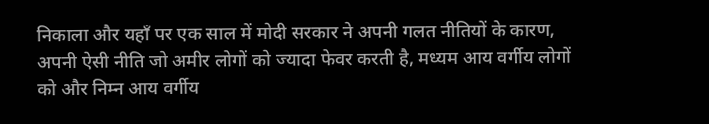निकाला और यहाँ पर एक साल में मोदी सरकार ने अपनी गलत नीतियों के कारण, अपनी ऐसी नीति जो अमीर लोगों को ज्यादा फेवर करती है, मध्यम आय वर्गीय लोगों को और निम्न आय वर्गीय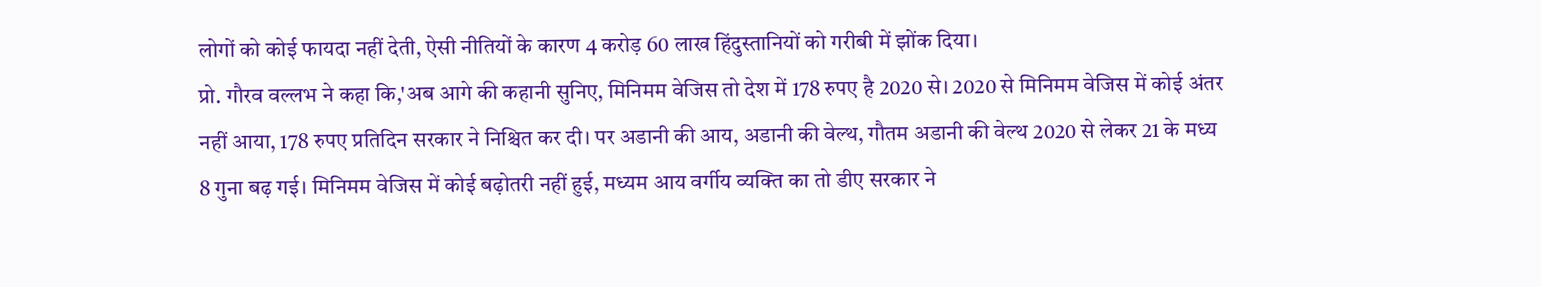लोगों को कोई फायदा नहीं देती, ऐसी नीतियों के कारण 4 करोड़ 60 लाख हिंदुस्तानियों को गरीबी में झोंक दिया।
प्रो. गौरव वल्लभ ने कहा कि,'अब आगे की कहानी सुनिए, मिनिमम वेजिस तो देश में 178 रुपए है 2020 से। 2020 से मिनिमम वेजिस में कोई अंतर नहीं आया, 178 रुपए प्रतिदिन सरकार ने निश्चित कर दी। पर अडानी की आय, अडानी की वेल्थ, गौतम अडानी की वेल्थ 2020 से लेकर 21 के मध्य 8 गुना बढ़ गई। मिनिमम वेजिस में कोई बढ़ोतरी नहीं हुई, मध्यम आय वर्गीय व्यक्ति का तो डीए सरकार ने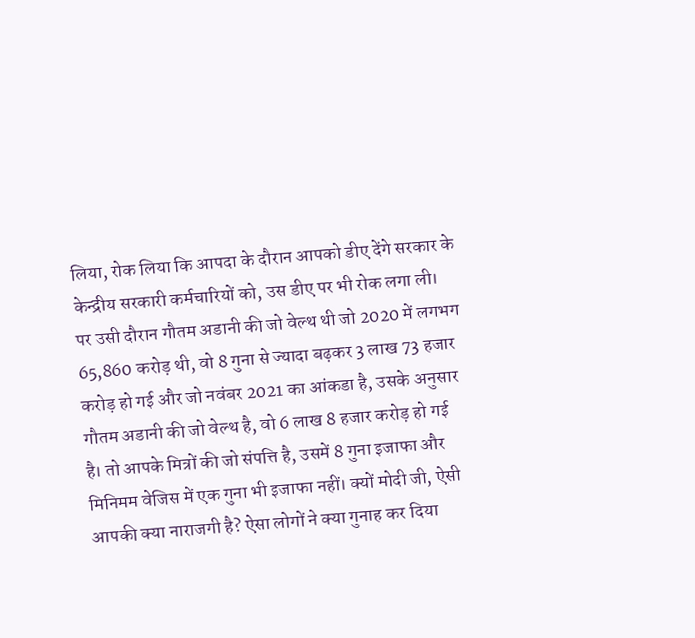लिया, रोक लिया कि आपदा के दौरान आपको डीए देंगे सरकार के केन्द्रीय सरकारी कर्मचारियों को, उस डीए पर भी रोक लगा ली। पर उसी दौरान गौतम अडानी की जो वेल्थ थी जो 2020 में लगभग 65,860 करोड़ थी, वो 8 गुना से ज्यादा बढ़कर 3 लाख 73 हजार करोड़ हो गई और जो नवंबर 2021 का आंकडा है, उसके अनुसार गौतम अडानी की जो वेल्थ है, वो 6 लाख 8 हजार करोड़ हो गई है। तो आपके मित्रों की जो संपत्ति है, उसमें 8 गुना इजाफा और मिनिमम वेजिस में एक गुना भी इजाफा नहीं। क्यों मोदी जी, ऐसी आपकी क्या नाराजगी है? ऐसा लोगों ने क्या गुनाह कर दिया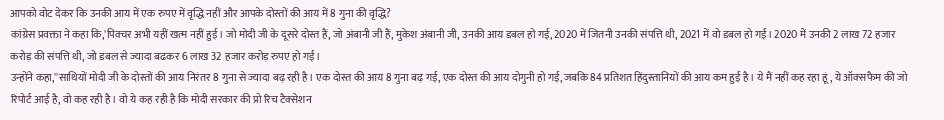आपको वोट देकर कि उनकी आय में एक रुपए में वृद्धि नहीं और आपके दोस्तों की आय में 8 गुना की वृद्धि?
कांग्रेस प्रवक्ता ने कहा कि,'पिक्चर अभी यहीं खत्म नहीं हुई। जो मोदी जी के दूसरे दोस्त हैं, जो अंबानी जी हैं, मुकेश अंबानी जी, उनकी आय डबल हो गई, 2020 में जितनी उनकी संपत्ति थी, 2021 में वो डबल हो गई। 2020 में उनकी 2 लाख 72 हजार करोड़ की संपत्ति थी, जो डबल से ज्यादा बढकर 6 लाख 32 हजार करोड़ रुपए हो गई।
उन्होंने कहा,''साथियों मोदी जी के दोस्तों की आय निरंतर 8 गुना से ज्यादा बढ़ रही है। एक दोस्त की आय 8 गुना बढ़ गई, एक दोस्त की आय दोगुनी हो गई, जबकि 84 प्रतिशत हिंदुस्तानियों की आय कम हुई है। ये मैं नहीं कह रहा हूं, ये ऑक्सफैम की जो रिपोर्ट आई है, वो कह रही है। वो ये कह रही है कि मोदी सरकार की प्रो रिच टैक्सेशन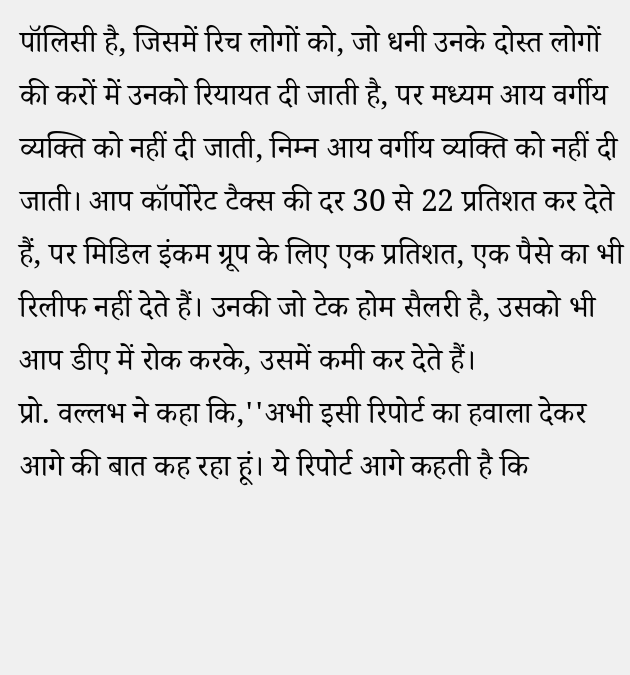पॉलिसी है, जिसमें रिच लोगों को, जो धनी उनके दोस्त लोगों की करों में उनको रियायत दी जाती है, पर मध्यम आय वर्गीय व्यक्ति को नहीं दी जाती, निम्न आय वर्गीय व्यक्ति को नहीं दी जाती। आप कॉर्पोरेट टैक्स की दर 30 से 22 प्रतिशत कर देते हैं, पर मिडिल इंकम ग्रूप के लिए एक प्रतिशत, एक पैसे का भी रिलीफ नहीं देते हैं। उनकी जो टेक होम सैलरी है, उसको भी आप डीए में रोक करके, उसमें कमी कर देते हैं।
प्रो. वल्लभ ने कहा कि,''अभी इसी रिपोर्ट का हवाला देकर आगे की बात कह रहा हूं। ये रिपोर्ट आगे कहती है कि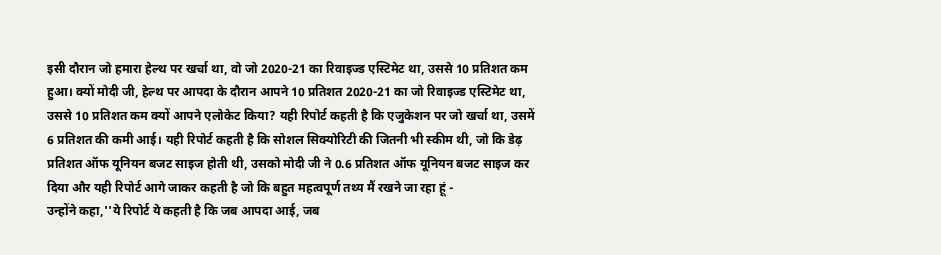इसी दौरान जो हमारा हेल्थ पर खर्चा था, वो जो 2020-21 का रिवाइज्ड एस्टिमेट था, उससे 10 प्रतिशत कम हुआ। क्यों मोदी जी, हेल्थ पर आपदा के दौरान आपने 10 प्रतिशत 2020-21 का जो रिवाइज्ड एस्टिमेट था, उससे 10 प्रतिशत कम क्यों आपने एलोकेट किया? यही रिपोर्ट कहती है कि एजुकेशन पर जो खर्चा था, उसमें 6 प्रतिशत की कमी आई। यही रिपोर्ट कहती है कि सोशल सिक्योरिटी की जितनी भी स्कीम थी, जो कि डेढ़ प्रतिशत ऑफ यूनियन बजट साइज होती थी, उसको मोदी जी ने 0.6 प्रतिशत ऑफ यूनियन बजट साइज कर दिया और यही रिपोर्ट आगे जाकर कहती है जो कि बहुत महत्वपूर्ण तथ्य मैं रखने जा रहा हूं -
उन्होंने कहा,''ये रिपोर्ट ये कहती है कि जब आपदा आई, जब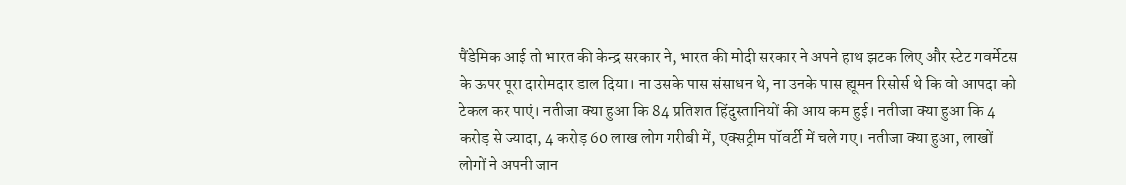पैंडेमिक आई तो भारत की केन्द्र सरकार ने, भारत की मोदी सरकार ने अपने हाथ झटक लिए और स्टेट गवर्मेटस के ऊपर पूरा दारोमदार डाल दिया। ना उसके पास संसाधन थे, ना उनके पास ह्यूमन रिसोर्स थे कि वो आपदा को टेकल कर पाएं। नतीजा क्या हुआ कि 84 प्रतिशत हिंदुस्तानियों की आय कम हुई। नतीजा क्या हुआ कि 4 करोड़ से ज्यादा, 4 करोड़ 60 लाख लोग गरीबी में, एक्सट्रीम पॉवर्टी में चले गए। नतीजा क्या हुआ, लाखों लोगों ने अपनी जान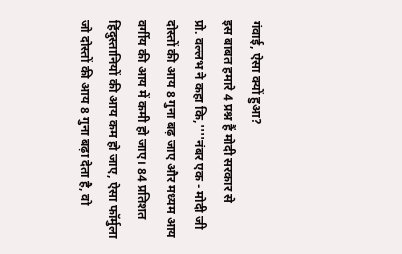गंवाई, ऐसा क्यों हुआ?
इस बाबत हमारे 4 प्रश्न हैं मोदी सरकार से
प्रो. वल्लभ ने कहा कि,''''नंबर एक - मोदी जी दोस्तों की आय 8 गुना बढ़ जाए और मध्यम आय वर्गीय की आय में कमी हो जाए। 84 प्रतिशत हिंदुस्तानियों की आय कम हो जाए, ऐसा फॉर्मुला जो दोस्तों की आय 8 गुना बढ़ा देता है, वो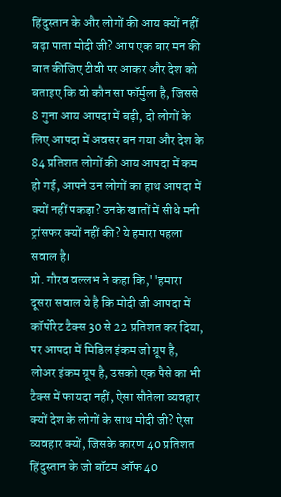हिंदुस्तान के और लोगों की आय क्यों नहीं बढ़ा पाता मोदी जी? आप एक बार मन की बात कीजिए टीवी पर आकर और देश को बताइए कि वो कौन सा फॉर्मुला है, जिससे 8 गुना आय आपदा में बढ़ी, दो लोगों के लिए आपदा में अवसर बन गया और देश के 84 प्रतिशत लोगों की आय आपदा में कम हो गई, आपने उन लोगों का हाथ आपदा में क्यों नहीं पकड़ा? उनके खातों में सीधे मनी ट्रांसफर क्यों नहीं की? ये हमारा पहला सवाल है।
प्रो. गौरव वल्लभ ने कहा कि,''हमारा दूसरा सवाल ये है कि मोदी जी आपदा में कॉर्पोरेट टैक्स 30 से 22 प्रतिशत कर दिया, पर आपदा में मिडिल इंकम जो ग्रूप है, लोअर इंकम ग्रूप है, उसको एक पैसे का भी टैक्स में फायदा नहीं, ऐसा सौतेला व्यवहार क्यों देश के लोगों के साथ मोदी जी? ऐसा व्यवहार क्यों, जिसके कारण 40 प्रतिशत हिंदुस्तान के जो बॉटम ऑफ 40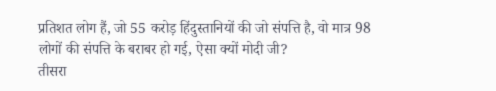प्रतिशत लोग हैं, जो 55 करोड़ हिंदुस्तानियों की जो संपत्ति है, वो मात्र 98 लोगों की संपत्ति के बराबर हो गई, ऐसा क्यों मोदी जी?
तीसरा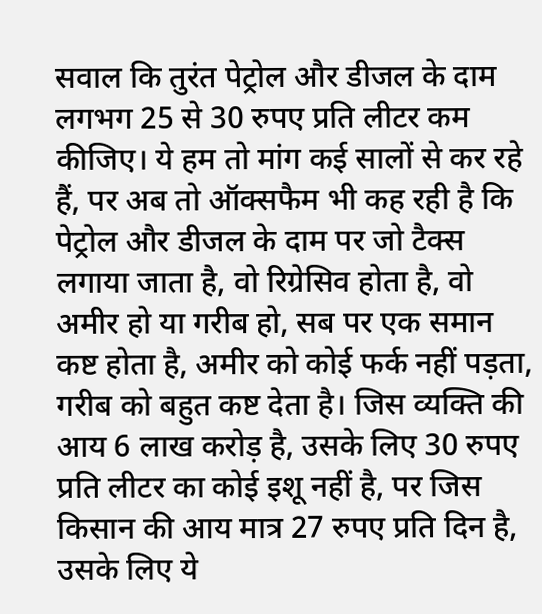सवाल कि तुरंत पेट्रोल और डीजल के दाम लगभग 25 से 30 रुपए प्रति लीटर कम कीजिए। ये हम तो मांग कई सालों से कर रहे हैं, पर अब तो ऑक्सफैम भी कह रही है कि पेट्रोल और डीजल के दाम पर जो टैक्स लगाया जाता है, वो रिग्रेसिव होता है, वो अमीर हो या गरीब हो, सब पर एक समान कष्ट होता है, अमीर को कोई फर्क नहीं पड़ता, गरीब को बहुत कष्ट देता है। जिस व्यक्ति की आय 6 लाख करोड़ है, उसके लिए 30 रुपए प्रति लीटर का कोई इशू नहीं है, पर जिस किसान की आय मात्र 27 रुपए प्रति दिन है, उसके लिए ये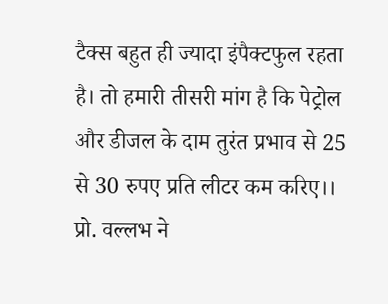टैक्स बहुत ही ज्यादा इंपैक्टफुल रहता है। तो हमारी तीसरी मांग है कि पेट्रोल और डीजल के दाम तुरंत प्रभाव से 25 से 30 रुपए प्रति लीटर कम करिए।।
प्रो. वल्लभ ने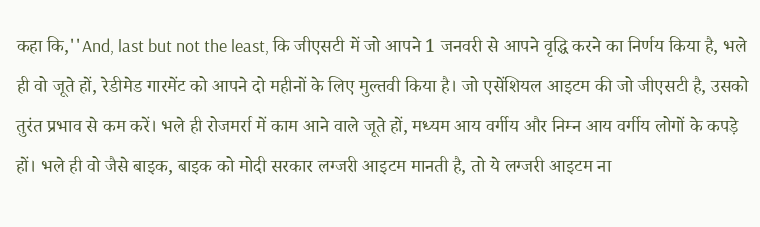कहा कि,''And, last but not the least, कि जीएसटी में जो आपने 1 जनवरी से आपने वृद्धि करने का निर्णय किया है, भले ही वो जूते हों, रेडीमेड गारमेंट को आपने दो महीनों के लिए मुल्तवी किया है। जो एसेंशियल आइटम की जो जीएसटी है, उसको तुरंत प्रभाव से कम करें। भले ही रोजमर्रा में काम आने वाले जूते हों, मध्यम आय वर्गीय और निम्न आय वर्गीय लोगों के कपड़े हों। भले ही वो जैसे बाइक, बाइक को मोदी सरकार लग्जरी आइटम मानती है, तो ये लग्जरी आइटम ना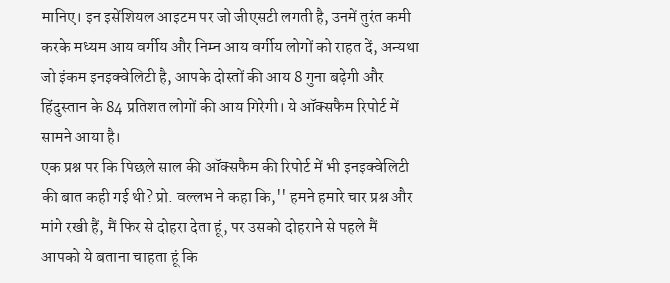मानिए। इन इसेंशियल आइटम पर जो जीएसटी लगती है, उनमें तुरंत कमी करके मध्यम आय वर्गीय और निम्न आय वर्गीय लोगों को राहत दें, अन्यथा जो इंकम इनइक्वेलिटी है, आपके दोस्तों की आय 8 गुना बढ़ेगी और हिंदुस्तान के 84 प्रतिशत लोगों की आय गिरेगी। ये ऑक्सफैम रिपोर्ट में सामने आया है।
एक प्रश्न पर कि पिछले साल की ऑक्सफैम की रिपोर्ट में भी इनइक्वेलिटी की बात कही गई थी? प्रो. वल्लभ ने कहा कि,'' हमने हमारे चार प्रश्न और मांगे रखी हैं, मैं फिर से दोहरा देता हूं, पर उसको दोहराने से पहले मैं आपको ये बताना चाहता हूं कि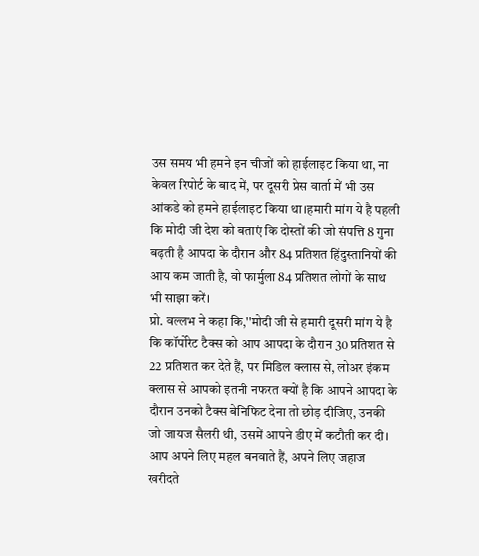उस समय भी हमने इन चीजों को हाईलाइट किया था, ना केवल रिपोर्ट के बाद में, पर दूसरी प्रेस वार्ता में भी उस आंकडे को हमने हाईलाइट किया था।हमारी मांग ये है पहली कि मोदी जी देश को बताएं कि दोस्तों की जो संपत्ति 8 गुना बढ़ती है आपदा के दौरान और 84 प्रतिशत हिंदुस्तानियों की आय कम जाती है, वो फार्मुला 84 प्रतिशत लोगों के साथ भी साझा करें।
प्रो. वल्लभ ने कहा कि,''मोदी जी से हमारी दूसरी मांग ये है कि कॉर्पोरेट टैक्स को आप आपदा के दौरान 30 प्रतिशत से 22 प्रतिशत कर देते हैं, पर मिडिल क्लास से, लोअर इंकम क्लास से आपको इतनी नफरत क्यों है कि आपने आपदा के दौरान उनको टैक्स बेनिफिट देना तो छोड़ दीजिए, उनकी जो जायज सैलरी थी, उसमें आपने डीए में कटौती कर दी। आप अपने लिए महल बनवाते हैं, अपने लिए जहाज खरीदते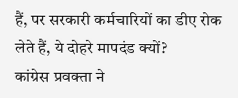हैं, पर सरकारी कर्मचारियों का डीए रोक लेते हैं, ये दोहरे मापदंड क्यों?
कांग्रेस प्रवक्ता ने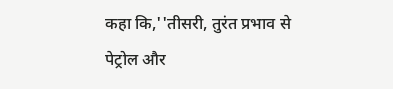कहा कि,''तीसरी, तुरंत प्रभाव से पेट्रोल और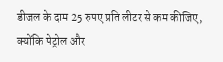डीजल के दाम 25 रुपए प्रति लीटर से कम कीजिए, क्योंकि पेट्रोल और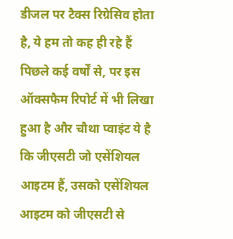डीजल पर टैक्स रिग्रेसिव होता है, ये हम तो कह ही रहे हैं पिछले कई वर्षों से, पर इस ऑक्सफैम रिपोर्ट में भी लिखा हुआ है और चौथा प्वाइंट ये है कि जीएसटी जो एसेंशियल आइटम हैं, उसको एसेंशियल आइटम को जीएसटी से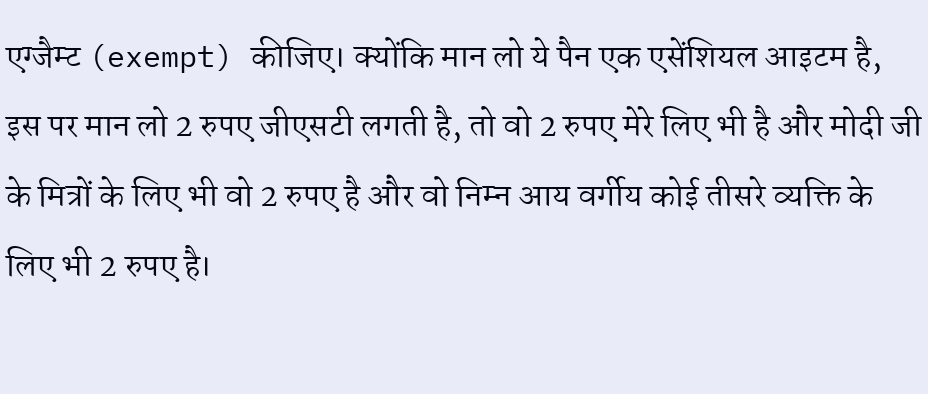एग्जैम्ट (exempt) कीजिए। क्योंकि मान लो ये पैन एक एसेंशियल आइटम है, इस पर मान लो 2 रुपए जीएसटी लगती है, तो वो 2 रुपए मेरे लिए भी है और मोदी जी के मित्रों के लिए भी वो 2 रुपए है और वो निम्न आय वर्गीय कोई तीसरे व्यक्ति के लिए भी 2 रुपए है।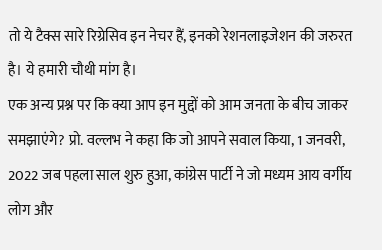तो ये टैक्स सारे रिग्रेसिव इन नेचर हैं, इनको रेशनलाइजेशन की जरुरत है। ये हमारी चौथी मांग है।
एक अन्य प्रश्न पर कि क्या आप इन मुद्दों को आम जनता के बीच जाकर समझाएंगे? प्रो. वल्लभ ने कहा कि जो आपने सवाल किया, 1 जनवरी, 2022 जब पहला साल शुरु हुआ, कांग्रेस पार्टी ने जो मध्यम आय वर्गीय लोग और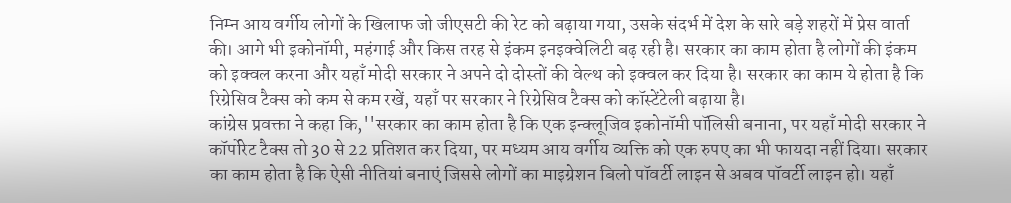निम्न आय वर्गीय लोगों के खिलाफ जो जीएसटी की रेट को बढ़ाया गया, उसके संदर्भ में देश के सारे बड़े शहरों में प्रेस वार्ता की। आगे भी इकोनॉमी, महंगाई और किस तरह से इंकम इनइक्वेलिटी बढ़ रही है। सरकार का काम होता है लोगों की इंकम को इक्वल करना और यहाँ मोदी सरकार ने अपने दो दोस्तों की वेल्थ को इक्वल कर दिया है। सरकार का काम ये होता है कि रिग्रेसिव टैक्स को कम से कम रखें, यहाँ पर सरकार ने रिग्रेसिव टैक्स को कॉस्टेंटेली बढ़ाया है।
कांग्रेस प्रवक्ता ने कहा कि,''सरकार का काम होता है कि एक इन्क्लूजिव इकोनॉमी पॉलिसी बनाना, पर यहाँ मोदी सरकार ने कॉर्पोरेट टैक्स तो 30 से 22 प्रतिशत कर दिया, पर मध्यम आय वर्गीय व्यक्ति को एक रुपए का भी फायदा नहीं दिया। सरकार का काम होता है कि ऐसी नीतियां बनाएं जिससे लोगों का माइग्रेशन बिलो पॉवर्टी लाइन से अबव पॉवर्टी लाइन हो। यहाँ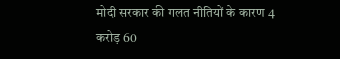मोदी सरकार की गलत नीतियों के कारण 4 करोड़ 60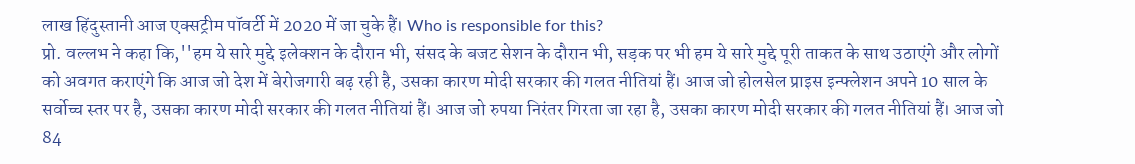लाख हिंदुस्तानी आज एक्सट्रीम पॉवर्टी में 2020 में जा चुके हैं। Who is responsible for this?
प्रो. वल्लभ ने कहा कि,''हम ये सारे मुद्दे इलेक्शन के दौरान भी, संसद के बजट सेशन के दौरान भी, सड़क पर भी हम ये सारे मुद्दे पूरी ताकत के साथ उठाएंगे और लोगों को अवगत कराएंगे कि आज जो देश में बेरोजगारी बढ़ रही है, उसका कारण मोदी सरकार की गलत नीतियां हैं। आज जो होलसेल प्राइस इन्फ्लेशन अपने 10 साल के सर्वोच्च स्तर पर है, उसका कारण मोदी सरकार की गलत नीतियां हैं। आज जो रुपया निरंतर गिरता जा रहा है, उसका कारण मोदी सरकार की गलत नीतियां हैं। आज जो 84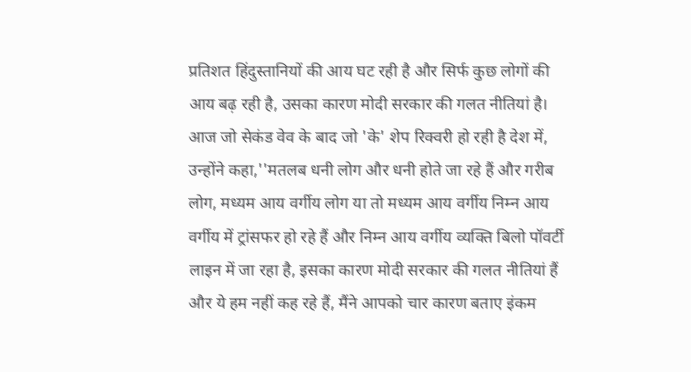प्रतिशत हिंदुस्तानियों की आय घट रही है और सिर्फ कुछ लोगों की आय बढ़ रही है, उसका कारण मोदी सरकार की गलत नीतियां है। आज जो सेकंड वेव के बाद जो 'के' शेप रिक्वरी हो रही है देश में,
उन्होंने कहा,''मतलब धनी लोग और धनी होते जा रहे हैं और गरीब लोग, मध्यम आय वर्गीय लोग या तो मध्यम आय वर्गीय निम्न आय वर्गीय में ट्रांसफर हो रहे हैं और निम्न आय वर्गीय व्यक्ति बिलो पॉवर्टी लाइन में जा रहा है, इसका कारण मोदी सरकार की गलत नीतियां हैं और ये हम नहीं कह रहे हैं, मैंने आपको चार कारण बताए इंकम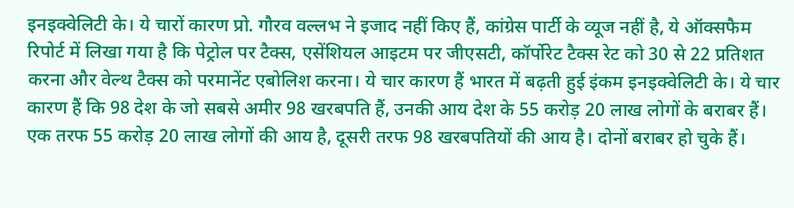इनइक्वेलिटी के। ये चारों कारण प्रो. गौरव वल्लभ ने इजाद नहीं किए हैं, कांग्रेस पार्टी के व्यूज नहीं है, ये ऑक्सफैम रिपोर्ट में लिखा गया है कि पेट्रोल पर टैक्स, एसेंशियल आइटम पर जीएसटी, कॉर्पोरेट टैक्स रेट को 30 से 22 प्रतिशत करना और वेल्थ टैक्स को परमानेंट एबोलिश करना। ये चार कारण हैं भारत में बढ़ती हुई इंकम इनइक्वेलिटी के। ये चार कारण हैं कि 98 देश के जो सबसे अमीर 98 खरबपति हैं, उनकी आय देश के 55 करोड़ 20 लाख लोगों के बराबर हैं। एक तरफ 55 करोड़ 20 लाख लोगों की आय है, दूसरी तरफ 98 खरबपतियों की आय है। दोनों बराबर हो चुके हैं।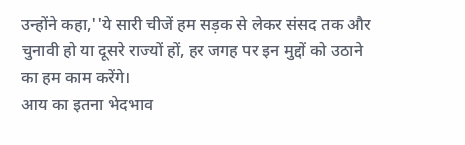उन्होंने कहा,''ये सारी चीजें हम सड़क से लेकर संसद तक और चुनावी हो या दूसरे राज्यों हों, हर जगह पर इन मुद्दों को उठाने का हम काम करेंगे।
आय का इतना भेदभाव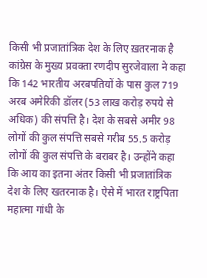किसी भी प्रजातांत्रिक देश के लिए ख़तरनाक है
कांग्रेस के मुख्य प्रवक्ता रणदीप सुरजेवाला ने कहा कि 142 भारतीय अरबपतियों के पास कुल 719 अरब अमेरिकी डॉलर (53 लाख करोड़ रुपये से अधिक) की संपत्ति है। देश के सबसे अमीर 98 लोगों की कुल संपत्ति सबसे गरीब 55.5 करोड़ लोगों की कुल संपत्ति के बराबर है। उन्होंने कहा कि आय का इतना अंतर किसी भी प्रजातांत्रिक देश के लिए खतरनाक है। ऐसे में भारत राष्ट्रपिता महात्मा गांधी के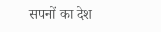सपनों का देश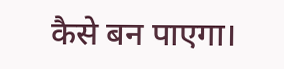कैसे बन पाएगा।